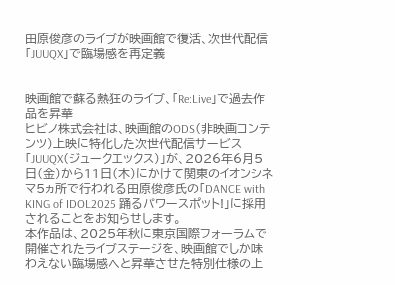田原俊彦のライブが映画館で復活、次世代配信「JUUQX」で臨場感を再定義


映画館で蘇る熱狂のライブ、「Re:Live」で過去作品を昇華
ヒビノ株式会社は、映画館のODS(非映画コンテンツ)上映に特化した次世代配信サービス「JUUQX(ジュークエックス)」が、2026年6月5日(金)から11日(木)にかけて関東のイオンシネマ5ヵ所で行われる田原俊彦氏の「DANCE with KING of IDOL2025 踊るパワースポット!」に採用されることをお知らせします。
本作品は、2025年秋に東京国際フォーラムで開催されたライブステージを、映画館でしか味わえない臨場感へと昇華させた特別仕様の上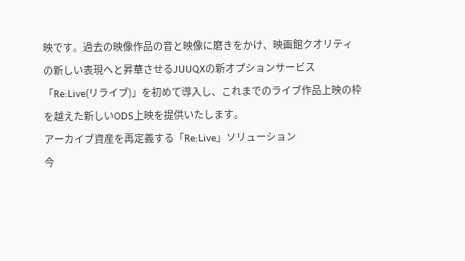映です。過去の映像作品の音と映像に磨きをかけ、映画館クオリティの新しい表現へと昇華させるJUUQXの新オプションサービス「Re:Live(リライブ)」を初めて導入し、これまでのライブ作品上映の枠を越えた新しいODS上映を提供いたします。
アーカイブ資産を再定義する「Re:Live」ソリューション
今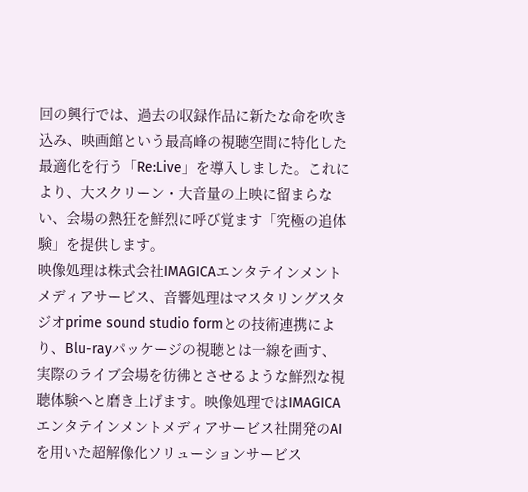回の興行では、過去の収録作品に新たな命を吹き込み、映画館という最高峰の視聴空間に特化した最適化を行う「Re:Live」を導入しました。これにより、大スクリーン・大音量の上映に留まらない、会場の熱狂を鮮烈に呼び覚ます「究極の追体験」を提供します。
映像処理は株式会社IMAGICAエンタテインメントメディアサービス、音響処理はマスタリングスタジオprime sound studio formとの技術連携により、Blu-rayパッケージの視聴とは一線を画す、実際のライブ会場を彷彿とさせるような鮮烈な視聴体験へと磨き上げます。映像処理ではIMAGICAエンタテインメントメディアサービス社開発のAIを用いた超解像化ソリューションサービス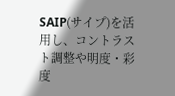SAIP(サイプ)を活用し、コントラスト調整や明度・彩度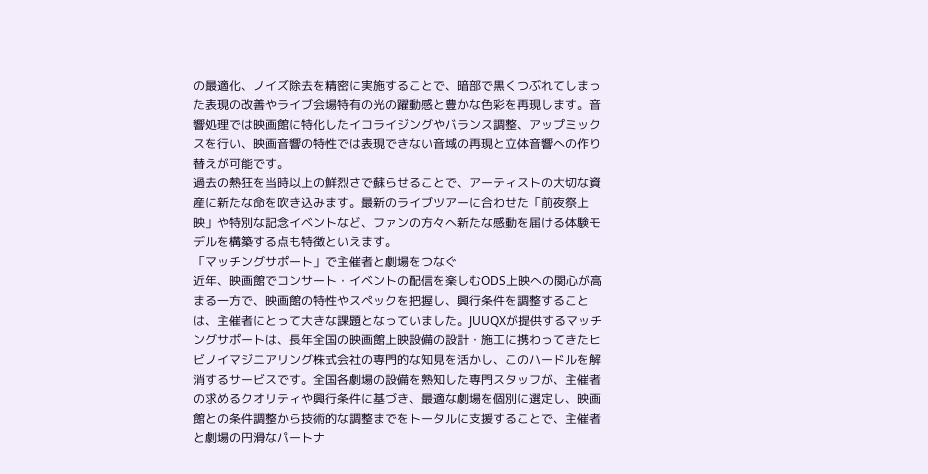の最適化、ノイズ除去を精密に実施することで、暗部で黒くつぶれてしまった表現の改善やライブ会場特有の光の躍動感と豊かな色彩を再現します。音響処理では映画館に特化したイコライジングやバランス調整、アップミックスを行い、映画音響の特性では表現できない音域の再現と立体音響への作り替えが可能です。
過去の熱狂を当時以上の鮮烈さで蘇らせることで、アーティストの大切な資産に新たな命を吹き込みます。最新のライブツアーに合わせた「前夜祭上映」や特別な記念イベントなど、ファンの方々へ新たな感動を届ける体験モデルを構築する点も特徴といえます。
「マッチングサポート」で主催者と劇場をつなぐ
近年、映画館でコンサート・イベントの配信を楽しむODS上映への関心が高まる一方で、映画館の特性やスペックを把握し、興行条件を調整することは、主催者にとって大きな課題となっていました。JUUQXが提供するマッチングサポートは、長年全国の映画館上映設備の設計・施工に携わってきたヒビノイマジニアリング株式会社の専門的な知見を活かし、このハードルを解消するサービスです。全国各劇場の設備を熟知した専門スタッフが、主催者の求めるクオリティや興行条件に基づき、最適な劇場を個別に選定し、映画館との条件調整から技術的な調整までをトータルに支援することで、主催者と劇場の円滑なパートナ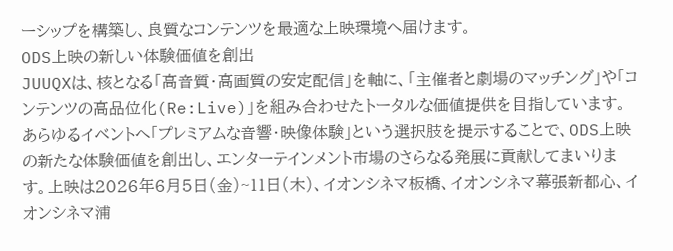ーシップを構築し、良質なコンテンツを最適な上映環境へ届けます。
ODS上映の新しい体験価値を創出
JUUQXは、核となる「高音質・高画質の安定配信」を軸に、「主催者と劇場のマッチング」や「コンテンツの高品位化(Re:Live)」を組み合わせたトータルな価値提供を目指しています。あらゆるイベントへ「プレミアムな音響・映像体験」という選択肢を提示することで、ODS上映の新たな体験価値を創出し、エンターテインメント市場のさらなる発展に貢献してまいります。上映は2026年6月5日(金)~11日(木)、イオンシネマ板橋、イオンシネマ幕張新都心、イオンシネマ浦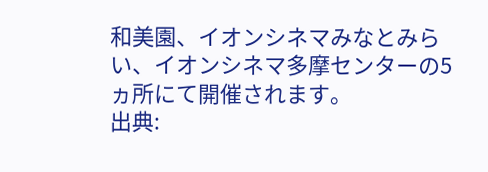和美園、イオンシネマみなとみらい、イオンシネマ多摩センターの5ヵ所にて開催されます。
出典: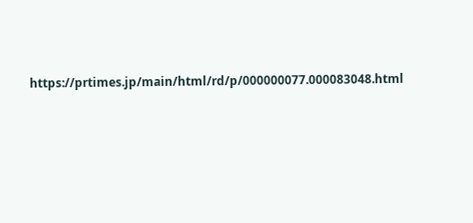https://prtimes.jp/main/html/rd/p/000000077.000083048.html